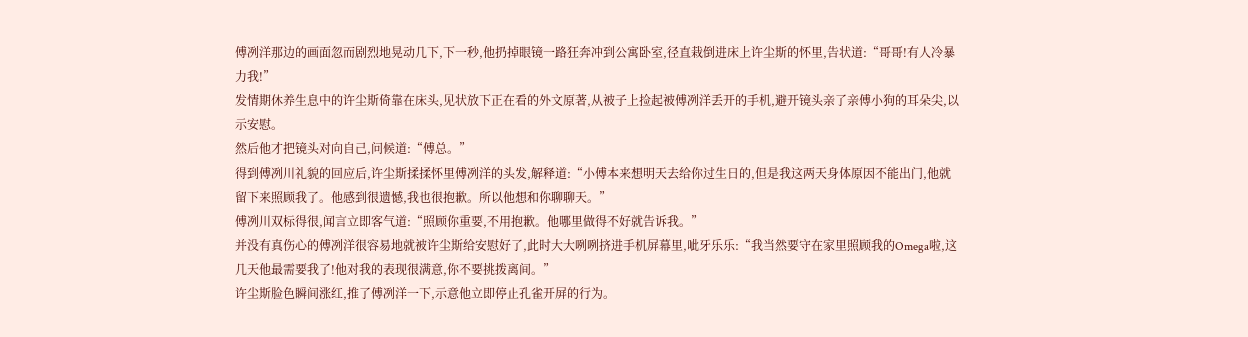傅冽洋那边的画面忽而剧烈地晃动几下,下一秒,他扔掉眼镜一路狂奔冲到公寓卧室,径直栽倒进床上许尘斯的怀里,告状道:“哥哥!有人冷暴力我!”
发情期休养生息中的许尘斯倚靠在床头,见状放下正在看的外文原著,从被子上捡起被傅冽洋丢开的手机,避开镜头亲了亲傅小狗的耳朵尖,以示安慰。
然后他才把镜头对向自己,问候道:“傅总。”
得到傅冽川礼貌的回应后,许尘斯揉揉怀里傅冽洋的头发,解释道:“小傅本来想明天去给你过生日的,但是我这两天身体原因不能出门,他就留下来照顾我了。他感到很遗憾,我也很抱歉。所以他想和你聊聊天。”
傅冽川双标得很,闻言立即客气道:“照顾你重要,不用抱歉。他哪里做得不好就告诉我。”
并没有真伤心的傅冽洋很容易地就被许尘斯给安慰好了,此时大大咧咧挤进手机屏幕里,呲牙乐乐:“我当然要守在家里照顾我的Omega啦,这几天他最需要我了!他对我的表现很满意,你不要挑拨离间。”
许尘斯脸色瞬间涨红,推了傅冽洋一下,示意他立即停止孔雀开屏的行为。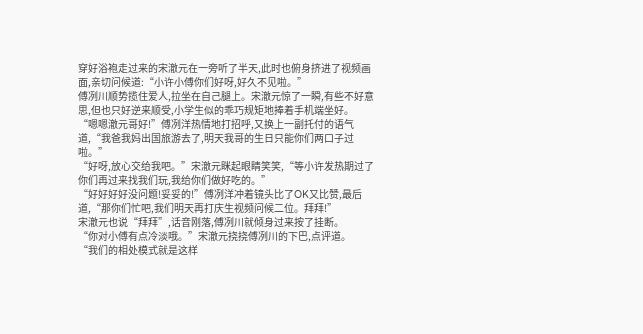穿好浴袍走过来的宋澈元在一旁听了半天,此时也俯身挤进了视频画面,亲切问候道:“小许小傅你们好呀,好久不见啦。”
傅冽川顺势揽住爱人,拉坐在自己腿上。宋澈元惊了一瞬,有些不好意思,但也只好逆来顺受,小学生似的乖巧规矩地捧着手机端坐好。
“嗯嗯澈元哥好!”傅冽洋热情地打招呼,又换上一副托付的语气道,“我爸我妈出国旅游去了,明天我哥的生日只能你们两口子过啦。”
“好呀,放心交给我吧。”宋澈元眯起眼睛笑笑,“等小许发热期过了你们再过来找我们玩,我给你们做好吃的。”
“好好好好没问题!妥妥的!”傅冽洋冲着镜头比了OK又比赞,最后道,“那你们忙吧,我们明天再打庆生视频问候二位。拜拜!”
宋澈元也说“拜拜”,话音刚落,傅冽川就倾身过来按了挂断。
“你对小傅有点冷淡哦。”宋澈元挠挠傅冽川的下巴,点评道。
“我们的相处模式就是这样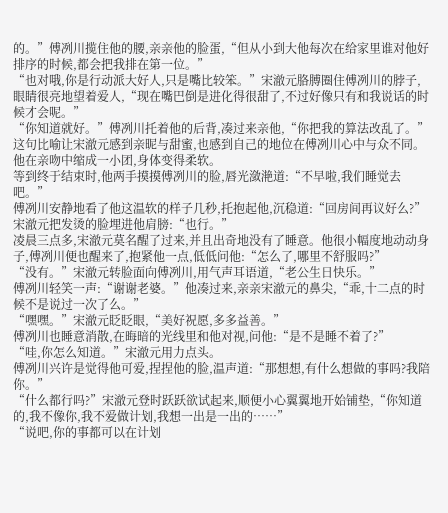的。”傅冽川揽住他的腰,亲亲他的脸蛋,“但从小到大他每次在给家里谁对他好排序的时候,都会把我排在第一位。”
“也对哦,你是行动派大好人,只是嘴比较笨。”宋澈元胳膊圈住傅冽川的脖子,眼睛很亮地望着爱人,“现在嘴巴倒是进化得很甜了,不过好像只有和我说话的时候才会呢。”
“你知道就好。”傅冽川托着他的后背,凑过来亲他,“你把我的算法改乱了。”
这句比喻让宋澈元感到亲昵与甜蜜,也感到自己的地位在傅冽川心中与众不同。他在亲吻中缩成一小团,身体变得柔软。
等到终于结束时,他两手摸摸傅冽川的脸,唇光潋滟道:“不早啦,我们睡觉去吧。”
傅冽川安静地看了他这温软的样子几秒,托抱起他,沉稳道:“回房间再议好么?”
宋澈元把发烫的脸埋进他肩膀:“也行。”
凌晨三点多,宋澈元莫名醒了过来,并且出奇地没有了睡意。他很小幅度地动动身子,傅冽川便也醒来了,抱紧他一点,低低问他:“怎么了,哪里不舒服吗?”
“没有。”宋澈元转脸面向傅冽川,用气声耳语道,“老公生日快乐。”
傅冽川轻笑一声:“谢谢老婆。”他凑过来,亲亲宋澈元的鼻尖,“乖,十二点的时候不是说过一次了么。”
“嘿嘿。”宋澈元眨眨眼,“美好祝愿,多多益善。”
傅冽川也睡意消散,在晦暗的光线里和他对视,问他:“是不是睡不着了?”
“哇,你怎么知道。”宋澈元用力点头。
傅冽川兴许是觉得他可爱,捏捏他的脸,温声道:“那想想,有什么想做的事吗?我陪你。”
“什么都行吗?”宋澈元登时跃跃欲试起来,顺便小心翼翼地开始铺垫,“你知道的,我不像你,我不爱做计划,我想一出是一出的……”
“说吧,你的事都可以在计划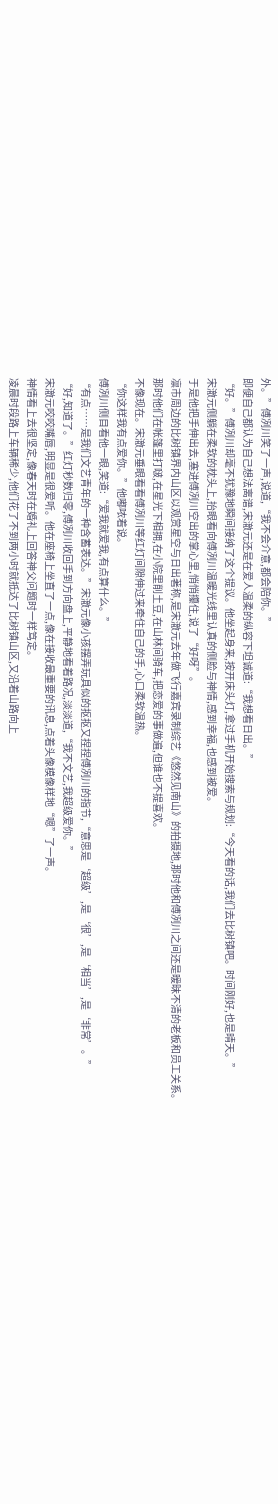外。”傅冽川笑了一声,说道,“我不会介意,都会陪你。”
即便自己都认为自己想法离谱,宋澈元还是在爱人温柔的纵容下坦诚道:“我想看日出。”
“好。”傅冽川却毫不犹豫地瞬间接纳了这个提议。他坐起身来,按开床头灯,拿过手机开始搜索与规划:“今天看的话,我们去比树镇吧。时间刚好,也是晴天。”
宋澈元侧躺在柔软的枕头上,抬眼看向傅冽川温暖光线里认真的侧脸与神情,感到幸福,也感到被爱。
于是他把手伸出去,塞进傅冽川空出的掌心里,悄悄攥住,说了“好呀”。
凛市周边的比树镇界内山区以观赏星空与日出著称,是宋澈元去年做飞行嘉宾录制综艺《悠然见南山》的拍摄地,那时他和傅冽川之间还是暧昧不清的老板和员工关系。
那时他们在帐篷里打啵,在星光下相拥,在小院里削土豆,在山林间骑车,把恋爱的事做遍,但谁也不提喜欢。
不像现在。宋澈元垂眼看看傅冽川等红灯间隙伸过来牵住自己的手,心口柔软温热。
“你这样我有点爱你。”他嘟哝着说。
傅冽川侧目看他一眼,笑道:“爱我就爱我,有点算什么。”
“有点……是我们文艺青年的一种含蓄表达。”宋澈元像小孩摆弄玩具似的抠抠又捏捏傅冽川的指节,“意思是‘超级’,是‘很’,是‘相当’,是‘非常’。”
“好,知道了。”红灯秒数归零,傅冽川收回手到方向盘上,平静地看着路况,淡淡道,“我不文艺,我超级爱你。”
宋澈元咬咬嘴唇,明显是很爱听。他在座椅上坐直了一点,像在接收最重要的讯息,点着头像模像样地“嗯”了一声。
神情看上去很坚定,像春天时在婚礼上回答神父问题时一样笃定。
凌晨时段路上车辆稀少,他们花了不到两小时就抵达了比树镇山区,又沿着山路向上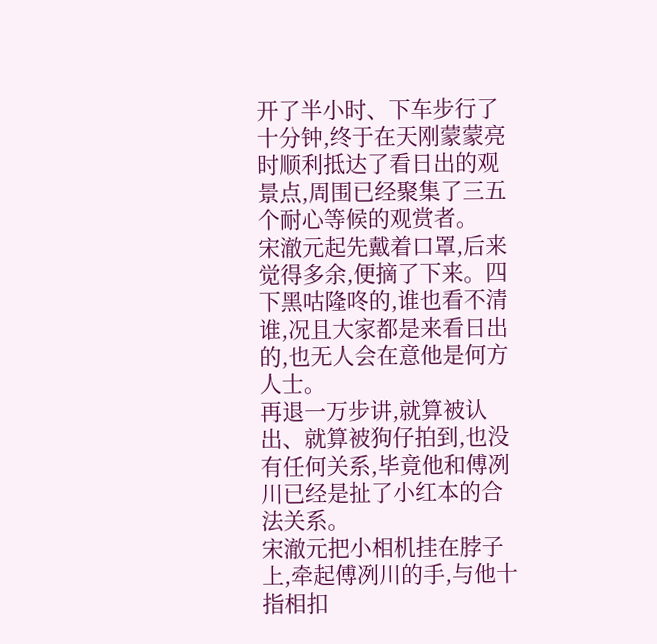开了半小时、下车步行了十分钟,终于在天刚蒙蒙亮时顺利抵达了看日出的观景点,周围已经聚集了三五个耐心等候的观赏者。
宋澈元起先戴着口罩,后来觉得多余,便摘了下来。四下黑咕隆咚的,谁也看不清谁,况且大家都是来看日出的,也无人会在意他是何方人士。
再退一万步讲,就算被认出、就算被狗仔拍到,也没有任何关系,毕竟他和傅冽川已经是扯了小红本的合法关系。
宋澈元把小相机挂在脖子上,牵起傅冽川的手,与他十指相扣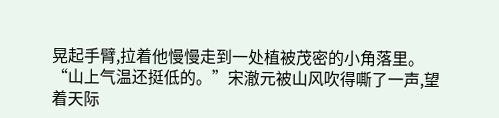晃起手臂,拉着他慢慢走到一处植被茂密的小角落里。
“山上气温还挺低的。”宋澈元被山风吹得嘶了一声,望着天际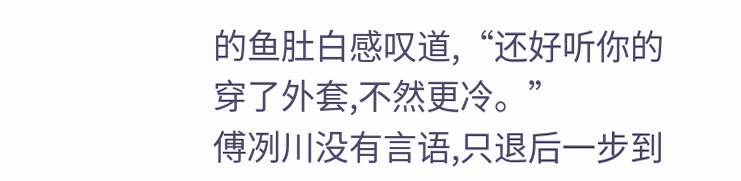的鱼肚白感叹道,“还好听你的穿了外套,不然更冷。”
傅冽川没有言语,只退后一步到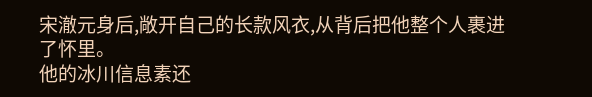宋澈元身后,敞开自己的长款风衣,从背后把他整个人裹进了怀里。
他的冰川信息素还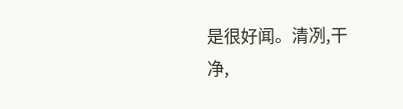是很好闻。清冽,干净,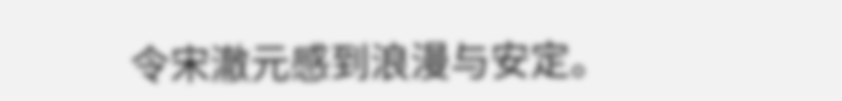令宋澈元感到浪漫与安定。